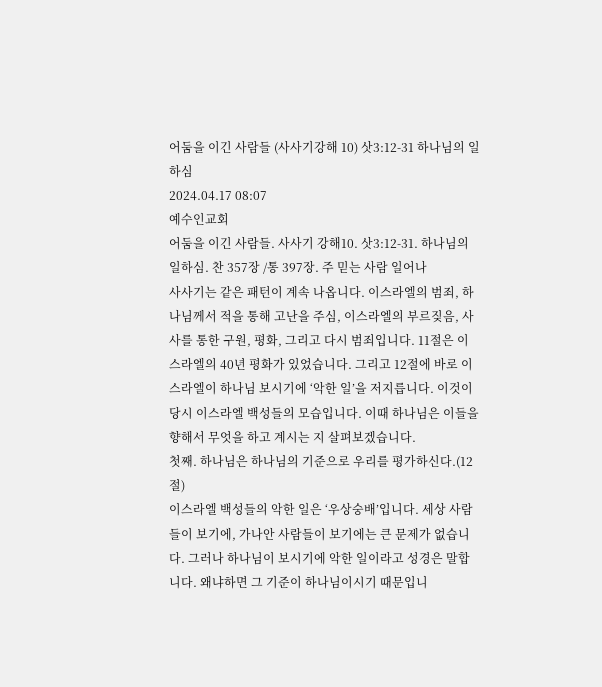어둠을 이긴 사람들 (사사기강해 10) 삿3:12-31 하나님의 일하심
2024.04.17 08:07
예수인교회
어둠을 이긴 사람들. 사사기 강해10. 삿3:12-31. 하나님의 일하심. 찬 357장 /통 397장. 주 믿는 사람 일어나
사사기는 같은 패턴이 계속 나옵니다. 이스라엘의 범죄, 하나님께서 적을 통해 고난을 주심, 이스라엘의 부르짖음, 사사를 통한 구원, 평화, 그리고 다시 범죄입니다. 11절은 이스라엘의 40년 평화가 있었습니다. 그리고 12절에 바로 이스라엘이 하나님 보시기에 ‘악한 일’을 저지릅니다. 이것이 당시 이스라엘 백성들의 모습입니다. 이때 하나님은 이들을 향해서 무엇을 하고 계시는 지 살펴보겠습니다.
첫째. 하나님은 하나님의 기준으로 우리를 평가하신다.(12절)
이스라엘 백성들의 악한 일은 ‘우상숭배’입니다. 세상 사람들이 보기에, 가나안 사람들이 보기에는 큰 문제가 없습니다. 그러나 하나님이 보시기에 악한 일이라고 성경은 말합니다. 왜냐하면 그 기준이 하나님이시기 때문입니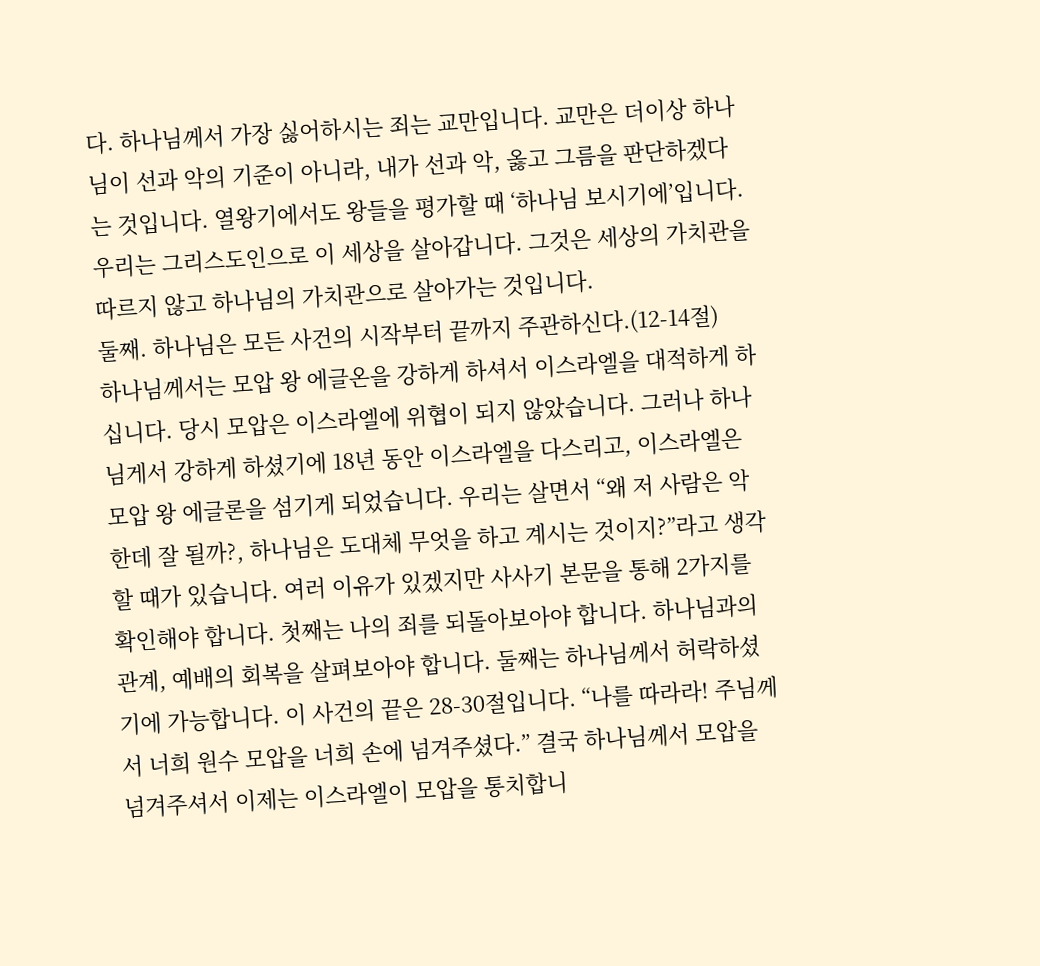다. 하나님께서 가장 싫어하시는 죄는 교만입니다. 교만은 더이상 하나님이 선과 악의 기준이 아니라, 내가 선과 악, 옳고 그름을 판단하겠다는 것입니다. 열왕기에서도 왕들을 평가할 때 ‘하나님 보시기에’입니다. 우리는 그리스도인으로 이 세상을 살아갑니다. 그것은 세상의 가치관을 따르지 않고 하나님의 가치관으로 살아가는 것입니다.
둘째. 하나님은 모든 사건의 시작부터 끝까지 주관하신다.(12-14절)
하나님께서는 모압 왕 에글온을 강하게 하셔서 이스라엘을 대적하게 하십니다. 당시 모압은 이스라엘에 위협이 되지 않았습니다. 그러나 하나님게서 강하게 하셨기에 18년 동안 이스라엘을 다스리고, 이스라엘은 모압 왕 에글론을 섬기게 되었습니다. 우리는 살면서 “왜 저 사람은 악한데 잘 될까?, 하나님은 도대체 무엇을 하고 계시는 것이지?”라고 생각할 때가 있습니다. 여러 이유가 있겠지만 사사기 본문을 통해 2가지를 확인해야 합니다. 첫째는 나의 죄를 되돌아보아야 합니다. 하나님과의 관계, 예배의 회복을 살펴보아야 합니다. 둘째는 하나님께서 허락하셨기에 가능합니다. 이 사건의 끝은 28-30절입니다. “나를 따라라! 주님께서 너희 원수 모압을 너희 손에 넘겨주셨다.” 결국 하나님께서 모압을 넘겨주셔서 이제는 이스라엘이 모압을 통치합니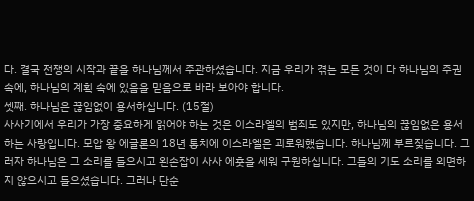다. 결국 전쟁의 시작과 끝을 하나님께서 주관하셨습니다. 지금 우리가 겪는 모든 것이 다 하나님의 주권 속에, 하나님의 계획 속에 있음을 믿음으로 바라 보아야 합니다.
셋째. 하나님은 끊임없이 용서하십니다. (15절)
사사기에서 우리가 가장 중요하게 읽어야 하는 것은 이스라엘의 범죄도 있지만, 하나님의 끊임없은 용서하는 사랑입니다. 모압 왕 에글론의 18년 통치에 이스라엘은 괴로워했습니다. 하나님께 부르짖습니다. 그러자 하나님은 그 소리를 들으시고 왼손잡이 사사 에훗을 세워 구원하십니다. 그들의 기도 소리를 외면하지 않으시고 들으셨습니다. 그러나 단순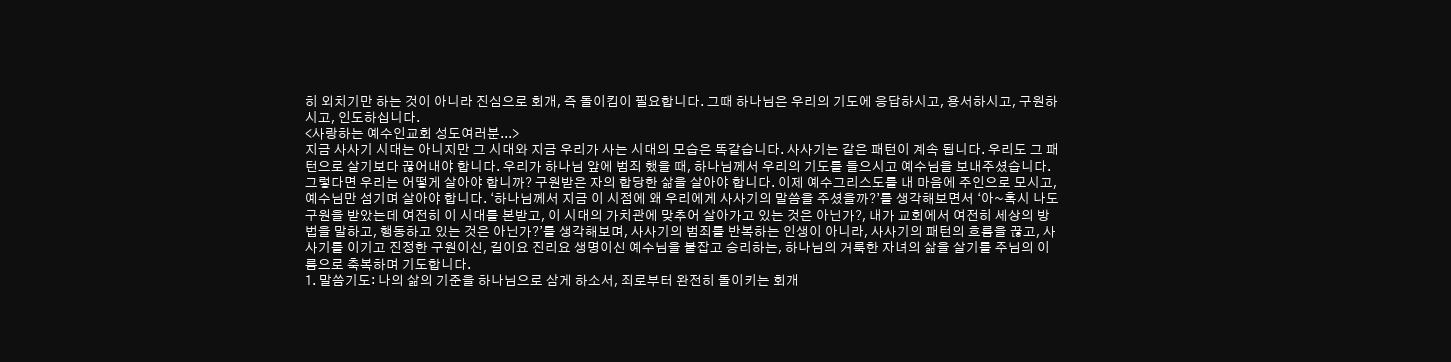히 외치기만 하는 것이 아니라 진심으로 회개, 즉 돌이킴이 필요합니다. 그때 하나님은 우리의 기도에 응답하시고, 용서하시고, 구원하시고, 인도하십니다.
<사랑하는 예수인교회 성도여러분...>
지금 사사기 시대는 아니지만 그 시대와 지금 우리가 사는 시대의 모습은 똑같습니다. 사사기는 같은 패턴이 계속 됩니다. 우리도 그 패턴으로 살기보다 끊어내야 합니다. 우리가 하나님 앞에 범죄 했을 때, 하나님께서 우리의 기도를 들으시고 예수님을 보내주셨습니다. 그렇다면 우리는 어떻게 살아야 합니까? 구원받은 자의 합당한 삶을 살아야 합니다. 이제 예수그리스도를 내 마음에 주인으로 모시고, 예수님만 섬기며 살아야 합니다. ‘하나님께서 지금 이 시점에 왜 우리에게 사사기의 말씀을 주셨을까?’를 생각해보면서 ‘아~혹시 나도 구원을 받았는데 여전히 이 시대를 본받고, 이 시대의 가치관에 맞추어 살아가고 있는 것은 아닌가?, 내가 교회에서 여전히 세상의 방법을 말하고, 행동하고 있는 것은 아닌가?’를 생각해보며, 사사기의 범죄를 반복하는 인생이 아니라, 사사기의 패턴의 흐름을 끊고, 사사기를 이기고 진정한 구원이신, 길이요 진리요 생명이신 예수님을 붙잡고 승리하는, 하나님의 거룩한 자녀의 삶을 살기를 주님의 이름으로 축복하며 기도합니다.
1. 말씀기도: 나의 삶의 기준을 하나님으로 삼게 하소서, 죄로부터 완전히 돌이키는 회개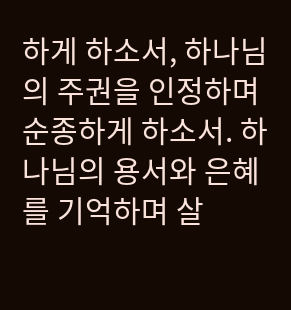하게 하소서, 하나님의 주권을 인정하며 순종하게 하소서. 하나님의 용서와 은혜를 기억하며 살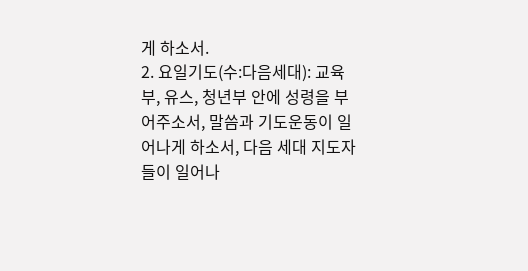게 하소서.
2. 요일기도(수:다음세대): 교육부, 유스, 청년부 안에 성령을 부어주소서, 말씀과 기도운동이 일어나게 하소서, 다음 세대 지도자들이 일어나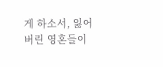게 하소서, 잃어버린 영혼들이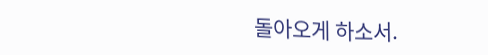돌아오게 하소서.